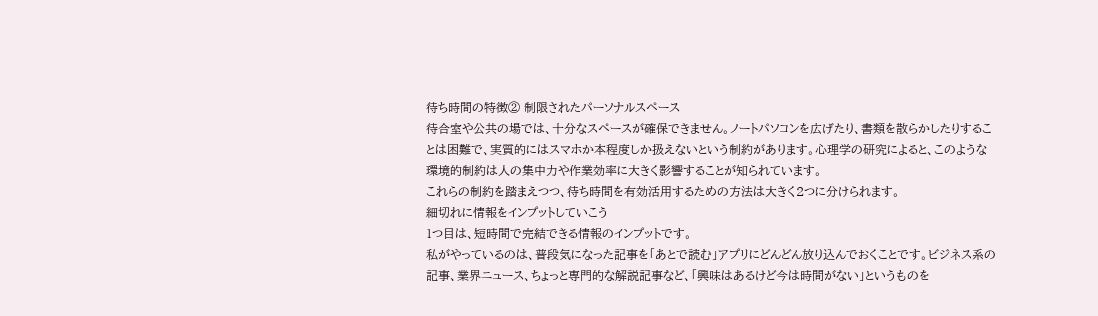待ち時間の特徴② 制限されたパーソナルスペース
待合室や公共の場では、十分なスペースが確保できません。ノートパソコンを広げたり、書類を散らかしたりすることは困難で、実質的にはスマホか本程度しか扱えないという制約があります。心理学の研究によると、このような環境的制約は人の集中力や作業効率に大きく影響することが知られています。
これらの制約を踏まえつつ、待ち時間を有効活用するための方法は大きく2つに分けられます。
細切れに情報をインプットしていこう
1つ目は、短時間で完結できる情報のインプットです。
私がやっているのは、普段気になった記事を「あとで読む」アプリにどんどん放り込んでおくことです。ビジネス系の記事、業界ニュース、ちょっと専門的な解説記事など、「興味はあるけど今は時間がない」というものを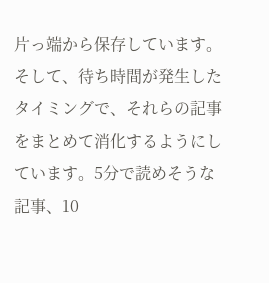片っ端から保存しています。
そして、待ち時間が発生したタイミングで、それらの記事をまとめて消化するようにしています。5分で読めそうな記事、10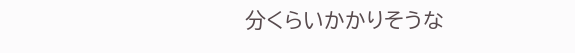分くらいかかりそうな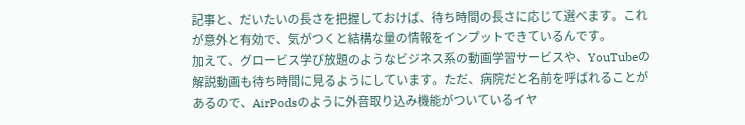記事と、だいたいの長さを把握しておけば、待ち時間の長さに応じて選べます。これが意外と有効で、気がつくと結構な量の情報をインプットできているんです。
加えて、グロービス学び放題のようなビジネス系の動画学習サービスや、YouTubeの解説動画も待ち時間に見るようにしています。ただ、病院だと名前を呼ばれることがあるので、AirPodsのように外音取り込み機能がついているイヤ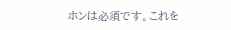ホンは必須です。これを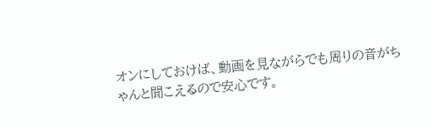オンにしておけば、動画を見ながらでも周りの音がちゃんと聞こえるので安心です。